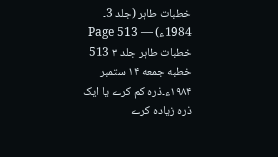خطبات طاہر (جلد 3۔ 1984ء) — Page 513
خطبات طاہر جلد ۳ 513 خطبه جمعه ۱۴ ستمبر ۱۹۸۴ء۔ذرہ کم کرے یا ایک ذرہ زیادہ کرے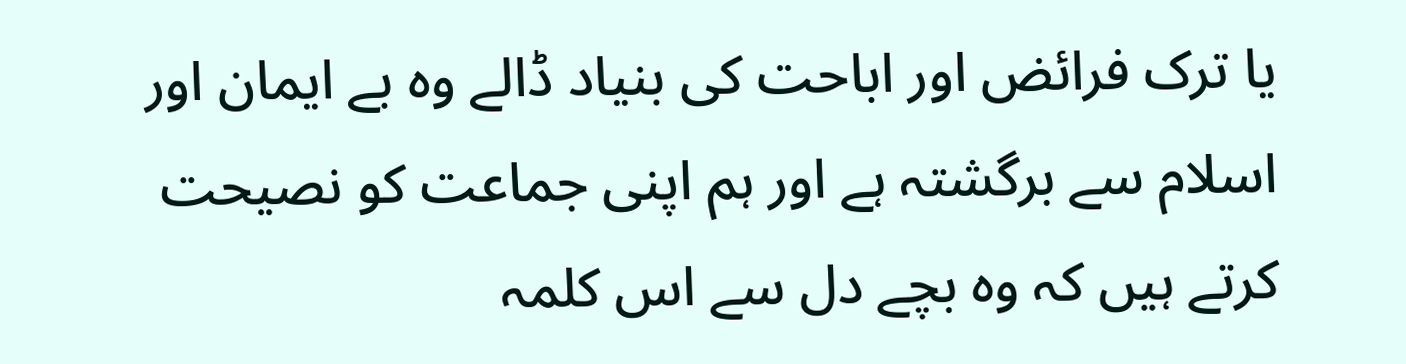یا ترک فرائض اور اباحت کی بنیاد ڈالے وہ بے ایمان اور اسلام سے برگشتہ ہے اور ہم اپنی جماعت کو نصیحت کرتے ہیں کہ وہ بچے دل سے اس کلمہ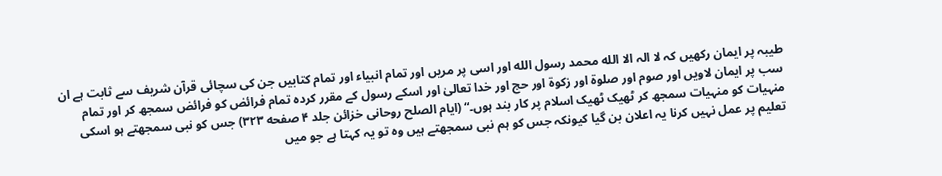طیبہ پر ایمان رکھیں کہ لا الہ الا الله محمد رسول الله اور اسی پر مریں اور تمام انبیاء اور تمام کتابیں جن کی سچائی قرآن شریف سے ثابت ہے ان سب پر ایمان لاویں اور صوم اور صلوۃ اور زکوۃ اور حج اور خدا تعالیٰ اور اسکے رسول کے مقرر کردہ تمام فرائض کو فرائض سمجھ کر اور تمام منہیات کو منہیات سمجھ کر ٹھیک ٹھیک اسلام پر کار بند ہوں۔“ (ایام الصلح روحانی خزائن جلد ۴ صفحه ۳۲۳) جس کو نبی سمجھتے ہو اسکی تعلیم پر عمل نہیں کرنا یہ اعلان بن گیا کیونکہ جس کو ہم نبی سمجھتے ہیں وہ تو یہ کہتا ہے جو میں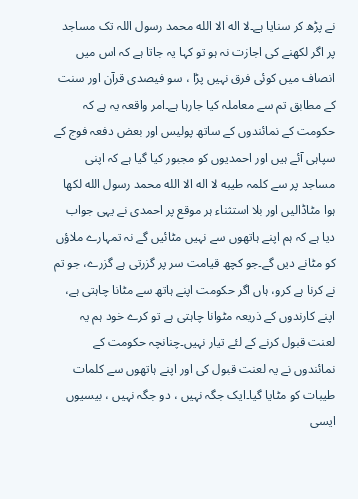نے پڑھ کر سنایا ہے۔لا اله الا الله محمد رسول اللہ تک مساجد پر اگر لکھنے کی اجازت نہ ہو تو کہا یہ جاتا ہے کہ اس میں انصاف میں کوئی فرق نہیں پڑا ، سو فیصدی قرآن اور سنت کے مطابق تم سے معاملہ کیا جارہا ہے۔امر واقعہ یہ ہے کہ حکومت کے نمائندوں کے ساتھ پولیس اور بعض دفعہ فوج کے سپاہی آئے ہیں اور احمدیوں کو مجبور کیا گیا ہے کہ اپنی مساجد پر سے کلمہ طیبه لا اله الا الله محمد رسول الله لکھا ہوا مٹاڈالیں اور بلا استثناء ہر موقع پر احمدی نے یہی جواب دیا ہے کہ ہم اپنے ہاتھوں سے نہیں مٹائیں گے نہ تمہارے ملاؤں کو مٹانے دیں گے۔جو کچھ قیامت سر پر گزرتی ہے گزرے، جو تم نے کرنا ہے کرو، ہاں اگر حکومت اپنے ہاتھ سے مٹانا چاہتی ہے، اپنے کارندوں کے ذریعہ مٹوانا چاہتی ہے تو کرے خود ہم یہ لعنت قبول کرنے کے لئے تیار نہیں۔چنانچہ حکومت کے نمائندوں نے یہ لعنت قبول کی اور اپنے ہاتھوں سے کلمات طیبات کو مٹایا گیا۔ایک جگہ نہیں ، دو جگہ نہیں ، بیسیوں ایسی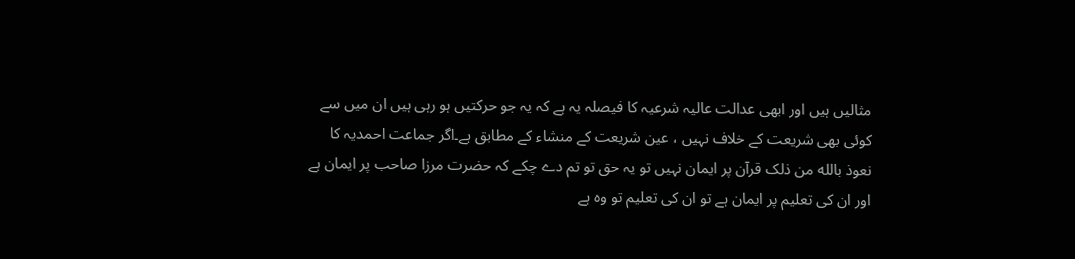مثالیں ہیں اور ابھی عدالت عالیہ شرعیہ کا فیصلہ یہ ہے کہ یہ جو حرکتیں ہو رہی ہیں ان میں سے کوئی بھی شریعت کے خلاف نہیں ، عین شریعت کے منشاء کے مطابق ہے۔اگر جماعت احمدیہ کا نعوذ بالله من ذلک قرآن پر ایمان نہیں تو یہ حق تو تم دے چکے کہ حضرت مرزا صاحب پر ایمان ہے اور ان کی تعلیم پر ایمان ہے تو ان کی تعلیم تو وہ ہے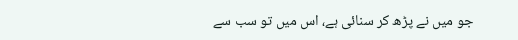جو میں نے پڑھ کر سنائی ہے، اس میں تو سب سے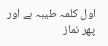اول کلمہ طیبہ ہے اور پھر نماز